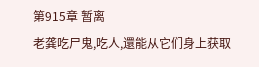第915章 暂离
老龚吃尸鬼,吃人,還能从它们身上获取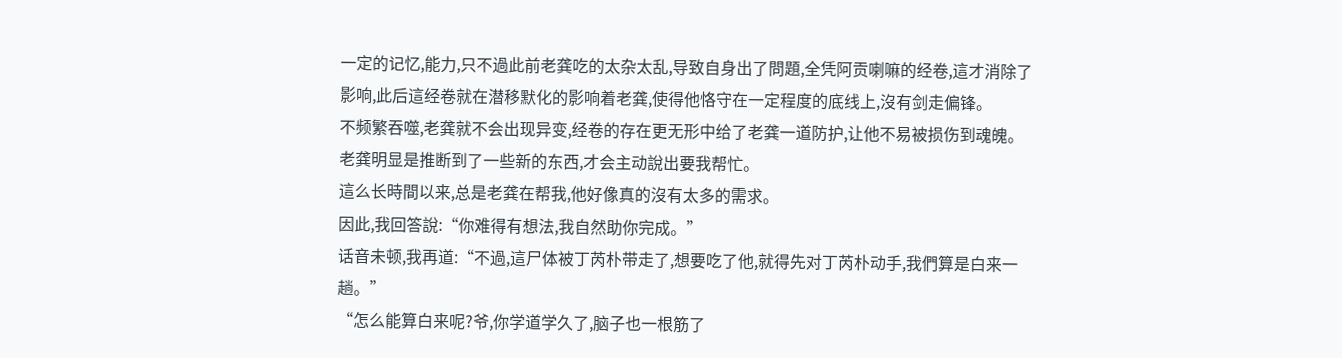一定的记忆,能力,只不過此前老龚吃的太杂太乱,导致自身出了問題,全凭阿贡喇嘛的经卷,這才消除了影响,此后這经卷就在潜移默化的影响着老龚,使得他恪守在一定程度的底线上,沒有剑走偏锋。
不频繁吞噬,老龚就不会出现异变,经卷的存在更无形中给了老龚一道防护,让他不易被损伤到魂魄。
老龚明显是推断到了一些新的东西,才会主动說出要我帮忙。
這么长時間以来,总是老龚在帮我,他好像真的沒有太多的需求。
因此,我回答說:“你难得有想法,我自然助你完成。”
话音未顿,我再道:“不過,這尸体被丁芮朴带走了,想要吃了他,就得先对丁芮朴动手,我們算是白来一趟。”
“怎么能算白来呢?爷,你学道学久了,脑子也一根筋了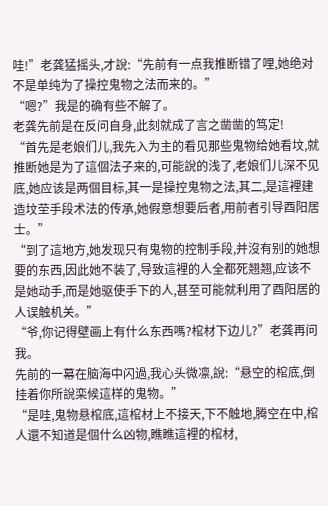哇!”老龚猛摇头,才說:“先前有一点我推断错了哩,她绝对不是单纯为了操控鬼物之法而来的。”
“嗯?”我是的确有些不解了。
老龚先前是在反问自身,此刻就成了言之凿凿的笃定!
“首先是老娘们儿,我先入为主的看见那些鬼物给她看坟,就推断她是为了這個法子来的,可能說的浅了,老娘们儿深不见底,她应该是两個目标,其一是操控鬼物之法,其二,是這裡建造坟茔手段术法的传承,她假意想要后者,用前者引导酉阳居士。”
“到了這地方,她发现只有鬼物的控制手段,并沒有别的她想要的东西,因此她不装了,导致這裡的人全都死翘翘,应该不是她动手,而是她驱使手下的人,甚至可能就利用了酉阳居的人误触机关。”
“爷,你记得壁画上有什么东西嗎?棺材下边儿?”老龚再问我。
先前的一幕在脑海中闪過,我心头微凛,說:“悬空的棺底,倒挂着你所說栾候這样的鬼物。”
“是哇,鬼物悬棺底,這棺材上不接天,下不触地,腾空在中,棺人還不知道是個什么凶物,瞧瞧這裡的棺材,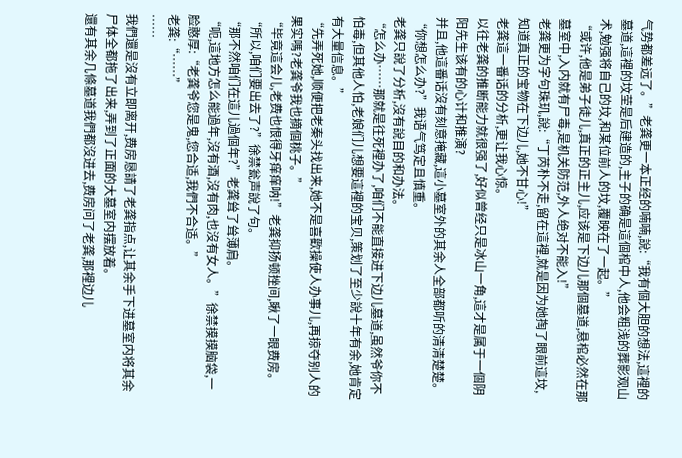气势都差远了。”老龚更一本正经的喃喃,說:“我有個大胆的想法,這裡的墓道,這裡的坟茔是后建造的,主子的确是這個棺中人,他会粗浅的葬影观山术,勉强将自己的坟,和某位前人的坟,覆映在了一起。”
“或许,他是弟子徒儿,真正的正主儿,应该是下边儿那個墓道,悬棺必然在那墓室中,入内就有尸毒,是机关防范,外人绝对不能入!”
老龚更为字句珠玑,說:“丁芮朴不走,留在這裡,就是因为她掏了眼前這坟,知道真正的宝物在下边儿,她不甘心!”
老龚這一番话的分析,更让我心惊。
以往老龚的推断能力就很强了,好似曾经只是冰山一角,這才是属于一個阴阳先生该有的心计和推演?
并且,他這番话沒有刻意掩藏,這小墓室外的其余人全部都听的清清楚楚。
“你想怎么办?”我语气笃定且慎重。
老龚只說了分析,沒有說目的和办法。
“怎么办……那就是往死裡办了,咱们不能直接进下边儿墓道,虽然爷你不怕毒,但其他人怕,老娘们儿想要這裡的宝贝,策划了至少說十年有余,她肯定有大量信息。”
“先弄死她,顺便把老秦头找出来,她不是喜歡操使人办事儿,再掠夺别人的果实嗎?老龚爷我也摘個桃子。”
“毕竟這会儿,老费也恨得牙痒痒呐!”老龚抑扬顿挫间,瞅了一眼费房。
“所以,咱们要出去了?”徐禁瓮声說了句。
“那不然咱们在這儿過個年?”老龚耸了耸薄肩。
“呃,這地方怎么能過年,沒有酒,沒有肉,也沒有女人。”徐禁摸摸脑袋,一脸憨厚:“老龚爷您是鬼,您合适,我們不合适。”
老龚:“……”
……
我們還是沒有立即离开,费房恳請了老龚指点,让其余手下进墓室内将其余尸体全都拖了出来,弄到了正面的大墓室内摆放着。
還有其余几條墓道我們都沒进去,费房问了老龚,那裡边儿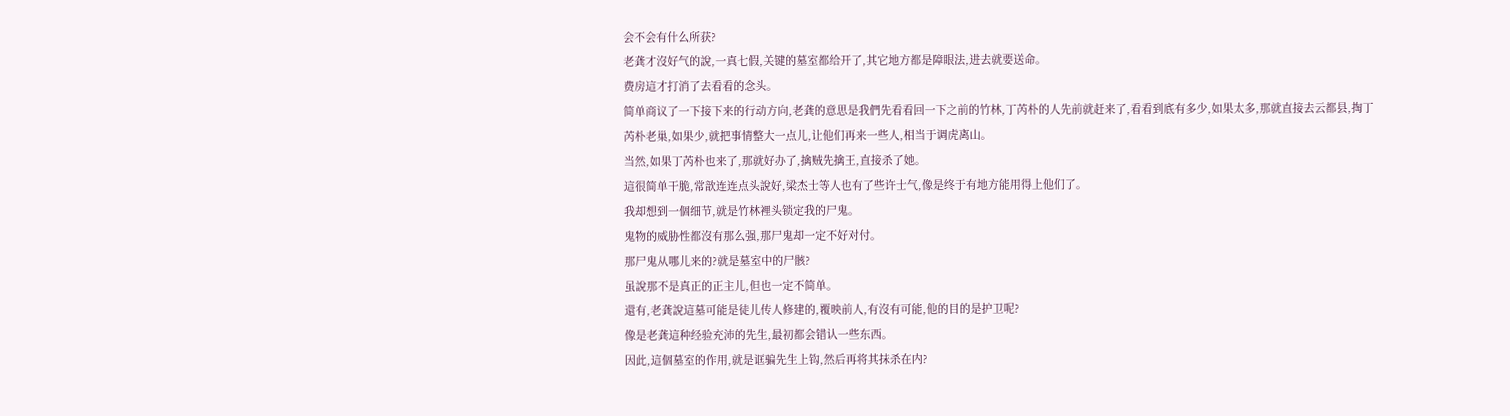会不会有什么所获?
老龚才沒好气的說,一真七假,关键的墓室都给开了,其它地方都是障眼法,进去就要送命。
费房這才打消了去看看的念头。
简单商议了一下接下来的行动方向,老龚的意思是我們先看看回一下之前的竹林,丁芮朴的人先前就赶来了,看看到底有多少,如果太多,那就直接去云都县,掏丁芮朴老巢,如果少,就把事情整大一点儿,让他们再来一些人,相当于调虎离山。
当然,如果丁芮朴也来了,那就好办了,擒贼先擒王,直接杀了她。
這很简单干脆,常歆连连点头說好,梁杰士等人也有了些许士气,像是终于有地方能用得上他们了。
我却想到一個细节,就是竹林裡头锁定我的尸鬼。
鬼物的威胁性都沒有那么强,那尸鬼却一定不好对付。
那尸鬼从哪儿来的?就是墓室中的尸骸?
虽說那不是真正的正主儿,但也一定不简单。
還有,老龚說這墓可能是徒儿传人修建的,覆映前人,有沒有可能,他的目的是护卫呢?
像是老龚這种经验充沛的先生,最初都会错认一些东西。
因此,這個墓室的作用,就是诓骗先生上钩,然后再将其抹杀在内?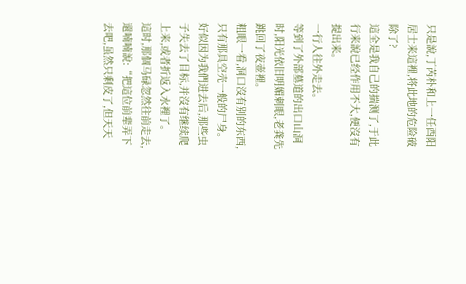只是說,丁芮朴和上一任酉阳居士来這裡,将此地的危险破除了?
這全是我自己的揣测了,于此行来說已经作用不大,便沒有提出来。
一行人往外走去。
等到了外部墓道的出口山洞时,阳光依旧明媚刺眼,老龚先跳回了夜壶裡。
粗眼一看,洞口沒有别的东西,只有那具空壳一般的尸身。
好似因为我們进去后,那些虫子失去了目标,并沒有继续爬上来,或者折返入水裡了。
這时,那個马碌忽然往前走去,還喃喃說:“把這位前辈弄下去吧,虽然只剩皮了,但天天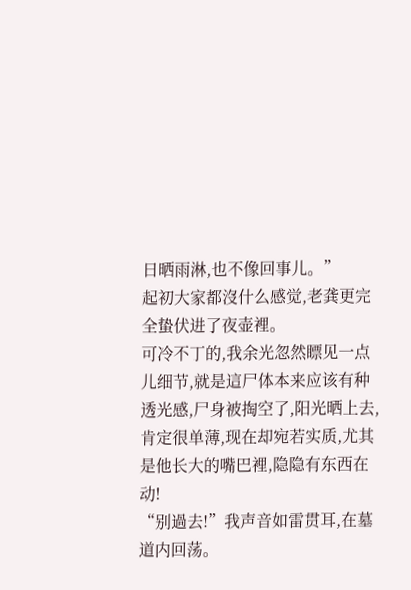日晒雨淋,也不像回事儿。”
起初大家都沒什么感觉,老龚更完全蛰伏进了夜壶裡。
可冷不丁的,我余光忽然瞟见一点儿细节,就是這尸体本来应该有种透光感,尸身被掏空了,阳光晒上去,肯定很单薄,现在却宛若实质,尤其是他长大的嘴巴裡,隐隐有东西在动!
“别過去!”我声音如雷贯耳,在墓道内回荡。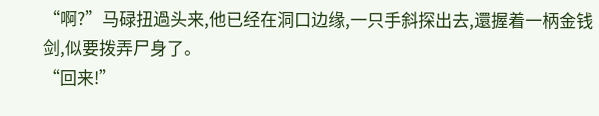“啊?”马碌扭過头来,他已经在洞口边缘,一只手斜探出去,還握着一柄金钱剑,似要拨弄尸身了。
“回来!”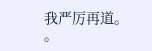我严厉再道。
。